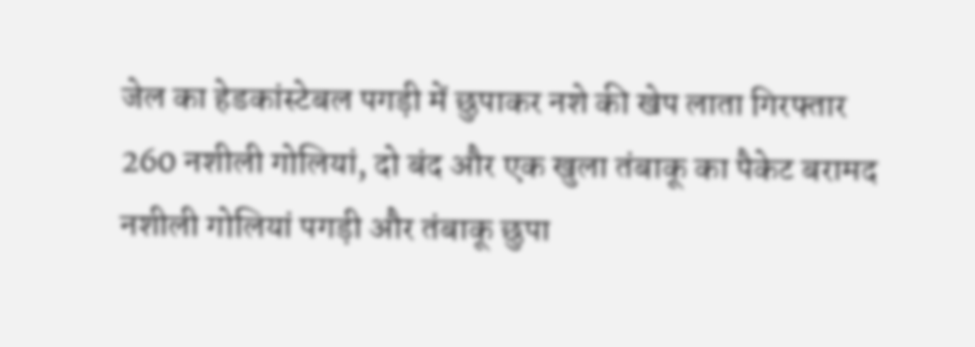जेल का हेडकांस्टेबल पगड़ी में छुपाकर नशे की खेप लाता गिरफ्तार
260 नशीली गोलियां, दो बंद और एक खुला तंबाकू का पैकेट बरामद
नशीली गोलियां पगड़ी और तंबाकू छुपा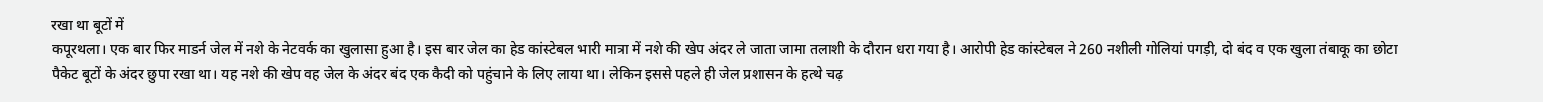रखा था बूटों में
कपूरथला। एक बार फिर माडर्न जेल में नशे के नेटवर्क का खुलासा हुआ है। इस बार जेल का हेड कांस्टेबल भारी मात्रा में नशे की खेप अंदर ले जाता जामा तलाशी के दौरान धरा गया है। आरोपी हेड कांस्टेबल ने 260 नशीली गोलियां पगड़ी, दो बंद व एक खुला तंबाकू का छोटा पैकेट बूटों के अंदर छुपा रखा था। यह नशे की खेप वह जेल के अंदर बंद एक कैदी को पहुंचाने के लिए लाया था। लेकिन इससे पहले ही जेल प्रशासन के हत्थे चढ़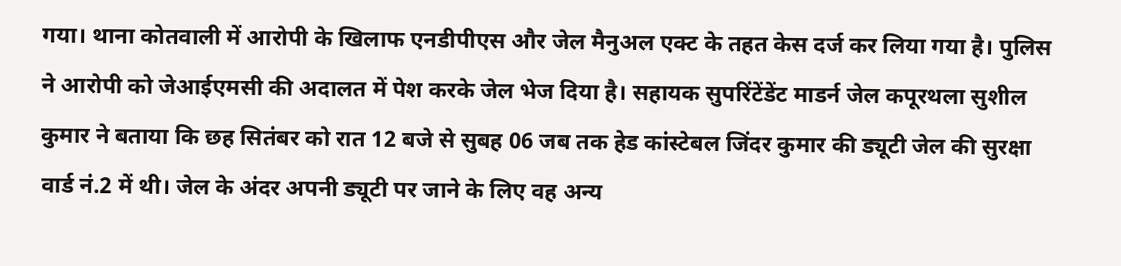गया। थाना कोतवाली में आरोपी के खिलाफ एनडीपीएस और जेल मैनुअल एक्ट के तहत केस दर्ज कर लिया गया है। पुलिस ने आरोपी को जेआईएमसी की अदालत में पेश करके जेल भेज दिया है। सहायक सुपरिंटेंडेंट माडर्न जेल कपूरथला सुशील कुमार ने बताया कि छह सितंबर को रात 12 बजे से सुबह 06 जब तक हेड कांस्टेबल जिंदर कुमार की ड्यूटी जेल की सुरक्षा वार्ड नं.2 में थी। जेल के अंदर अपनी ड्यूटी पर जाने के लिए वह अन्य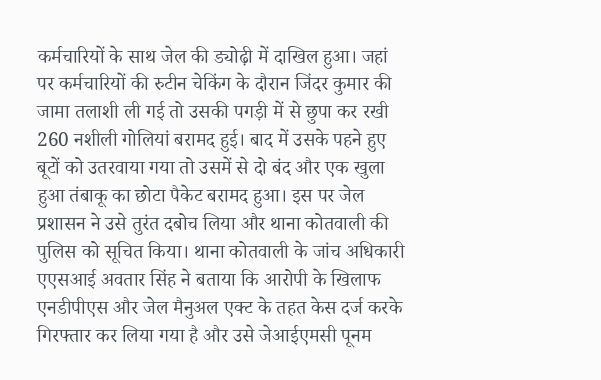कर्मचारियों के साथ जेल की ड्योढ़ी में दाखिल हुआ। जहां पर कर्मचारियों की रुटीन चेकिंग के दौरान जिंदर कुमार की जामा तलाशी ली गई तो उसकी पगड़ी में से छुपा कर रखी 260 नशीली गोलियां बरामद हुई। बाद में उसके पहने हुए बूटों को उतरवाया गया तो उसमें से दो बंद और एक खुला हुआ तंबाकू का छोटा पैकेट बरामद हुआ। इस पर जेल प्रशासन ने उसे तुरंत दबोच लिया और थाना कोतवाली की पुलिस को सूचित किया। थाना कोतवाली के जांच अधिकारी एएसआई अवतार सिंह ने बताया कि आरोपी के खिलाफ एनडीपीएस और जेल मैनुअल एक्ट के तहत केस दर्ज करके गिरफ्तार कर लिया गया है और उसे जेआईएमसी पूनम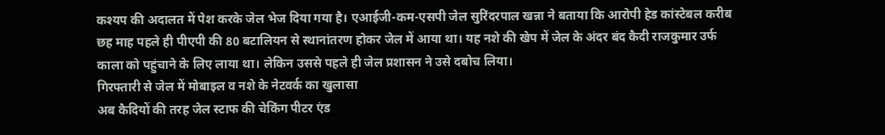कश्यप की अदालत में पेश करके जेल भेज दिया गया है। एआईजी-कम-एसपी जेल सुरिंदरपाल खन्ना ने बताया कि आरोपी हेड कांस्टेबल करीब छह माह पहले ही पीएपी की 80 बटालियन से स्थानांतरण होकर जेल में आया था। यह नशे की खेप में जेल के अंदर बंद कैदी राजकुमार उर्फ काला को पहुंचाने के लिए लाया था। लेकिन उससे पहले ही जेल प्रशासन ने उसे दबोच लिया।
गिरफ्तारी से जेल में मोबाइल व नशे के नेटवर्क का खुलासा
अब कैदियों की तरह जेल स्टाफ की चेकिंग पीटर एंड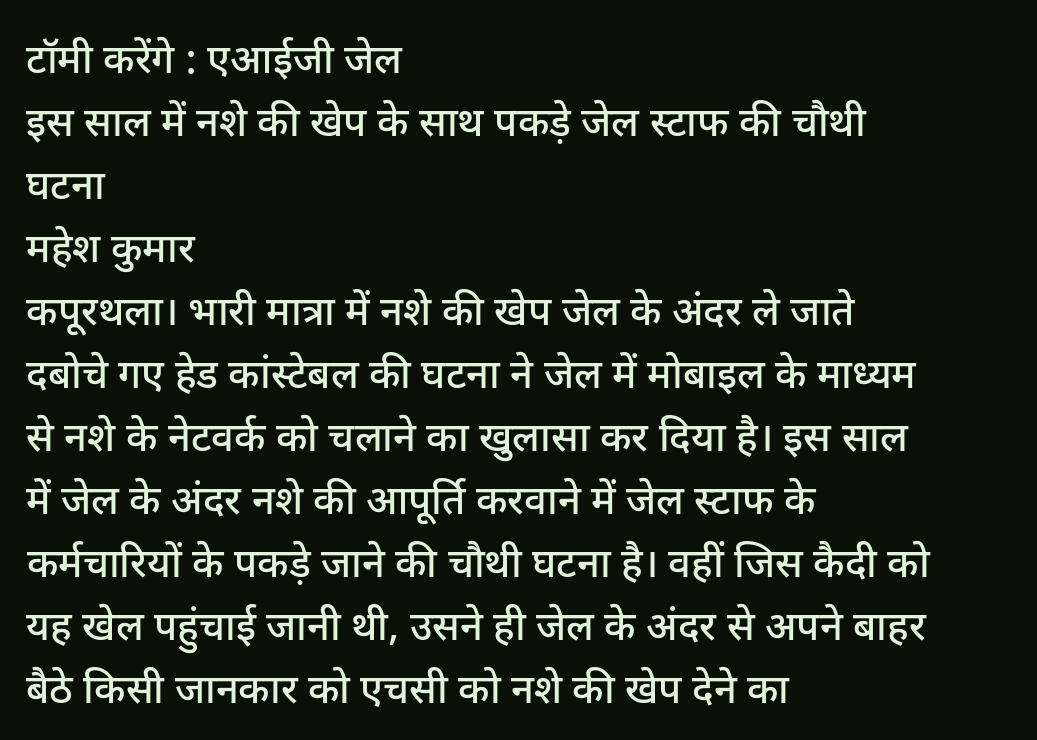टॉमी करेंगे : एआईजी जेल
इस साल में नशे की खेप के साथ पकड़े जेल स्टाफ की चौथी घटना
महेश कुमार
कपूरथला। भारी मात्रा में नशे की खेप जेल के अंदर ले जाते दबोचे गए हेड कांस्टेबल की घटना ने जेल में मोबाइल के माध्यम से नशे के नेटवर्क को चलाने का खुलासा कर दिया है। इस साल में जेल के अंदर नशे की आपूर्ति करवाने में जेल स्टाफ के कर्मचारियों के पकड़े जाने की चौथी घटना है। वहीं जिस कैदी को यह खेल पहुंचाई जानी थी, उसने ही जेल के अंदर से अपने बाहर बैठे किसी जानकार को एचसी को नशे की खेप देने का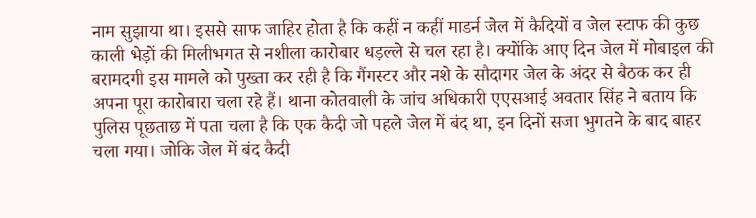नाम सुझाया था। इससे साफ जाहिर होता है कि कहीं न कहीं माडर्न जेल में कैदियों व जेल स्टाफ की कुछ काली भेड़ों की मिलीभगत से नशीला कारोबार धड़ल्ले से चल रहा है। क्योंकि आए दिन जेल में मोबाइल की बरामदगी इस मामले को पुख्ता कर रही है कि गैंगस्टर और नशे के सौदागर जेल के अंदर से बैठक कर ही अपना पूरा कारोबारा चला रहे हैं। थाना कोतवाली के जांच अधिकारी एएसआई अवतार सिंह ने बताय कि पुलिस पूछताछ में पता चला है कि एक कैदी जो पहले जेल में बंद था, इन दिनों सजा भुगतने के बाद बाहर चला गया। जोकि जेल में बंद कैदी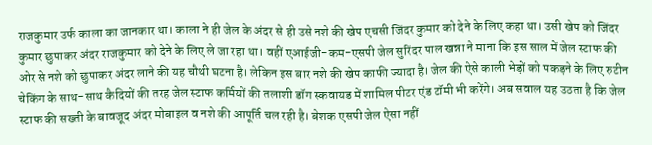राजकुमार उर्फ काला का जानकार था। काला ने ही जेल के अंदर से ही उसे नशे की खेप एचसी जिंदर कुमार को देने के लिए कहा था। उसी खेप को जिंदर कुमार छुपाकर अंदर राजकुमार को देने के लिए ले जा रहा था। वहीं एआईजी-कम-एसपी जेल सुरिंदर पाल खन्ना ने माना कि इस साल में जेल स्टाफ की ओर से नशे को छुपाकर अंदर लाने की यह चौथी घटना है। लेकिन इस बार नशे की खेप काफी ज्यादा है। जेल की ऐसे काली भेड़ों को पकड़ने के लिए रुटीन चेकिंग के साथ-साथ कैदियों की तरह जेल स्टाफ कर्मियों की तलाशी डॉग स्कवायड में शामिल पीटर एंड टॉमी भी करेंगे। अब सवाल यह उठता है कि जेल स्टाफ की सख्ती के बावजूद अंदर मोबाइल व नशे की आपूर्ति चल रही है। बेशक एसपी जेल ऐसा नहीं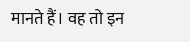मानते हैं। वह तो इन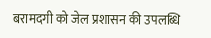बरामदगी को जेल प्रशासन की उपलब्धि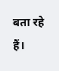बता रहे हैं।